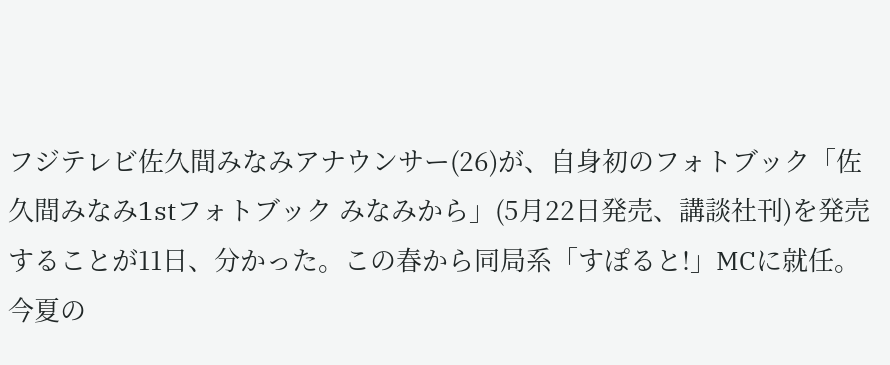フジテレビ佐久間みなみアナウンサー(26)が、自身初のフォトブック「佐久間みなみ1stフォトブック みなみから」(5月22日発売、講談社刊)を発売することが11日、分かった。この春から同局系「すぽると!」MCに就任。今夏の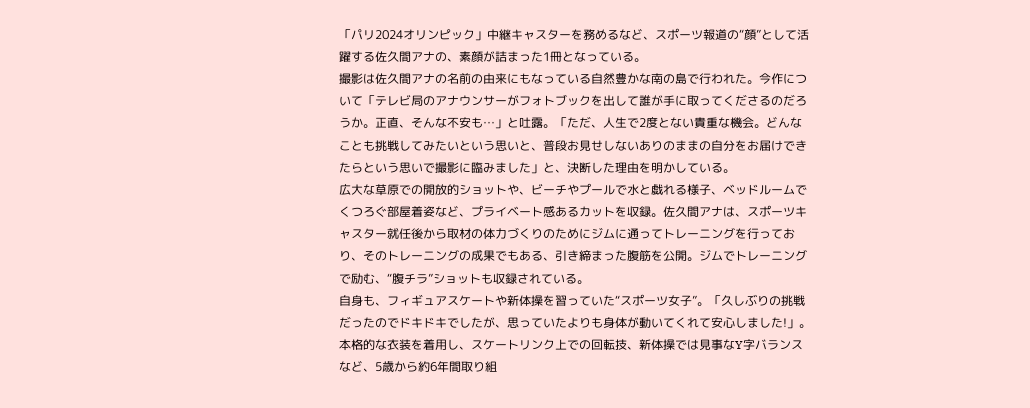「パリ2024オリンピック」中継キャスターを務めるなど、スポーツ報道の“顔”として活躍する佐久間アナの、素顔が詰まった1冊となっている。
撮影は佐久間アナの名前の由来にもなっている自然豊かな南の島で行われた。今作について「テレビ局のアナウンサーがフォトブックを出して誰が手に取ってくださるのだろうか。正直、そんな不安も…」と吐露。「ただ、人生で2度とない貴重な機会。どんなことも挑戦してみたいという思いと、普段お見せしないありのままの自分をお届けできたらという思いで撮影に臨みました」と、決断した理由を明かしている。
広大な草原での開放的ショットや、ビーチやプールで水と戯れる様子、ベッドルームでくつろぐ部屋着姿など、プライベート感あるカットを収録。佐久間アナは、スポーツキャスター就任後から取材の体力づくりのためにジムに通ってトレーニングを行っており、そのトレーニングの成果でもある、引き締まった腹筋を公開。ジムでトレーニングで励む、“腹チラ”ショットも収録されている。
自身も、フィギュアスケートや新体操を習っていた“スポーツ女子”。「久しぶりの挑戦だったのでドキドキでしたが、思っていたよりも身体が動いてくれて安心しました!」。本格的な衣装を着用し、スケートリンク上での回転技、新体操では見事なY字バランスなど、5歳から約6年間取り組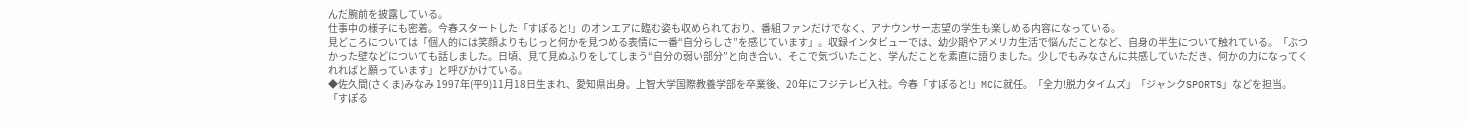んだ腕前を披露している。
仕事中の様子にも密着。今春スタートした「すぽると!」のオンエアに臨む姿も収められており、番組ファンだけでなく、アナウンサー志望の学生も楽しめる内容になっている。
見どころについては「個人的には笑顔よりもじっと何かを見つめる表情に一番“自分らしさ”を感じています」。収録インタビューでは、幼少期やアメリカ生活で悩んだことなど、自身の半生について触れている。「ぶつかった壁などについても話しました。日頃、見て見ぬふりをしてしまう“自分の弱い部分”と向き合い、そこで気づいたこと、学んだことを素直に語りました。少しでもみなさんに共感していただき、何かの力になってくれればと願っています」と呼びかけている。
◆佐久間(さくま)みなみ 1997年(平9)11月18日生まれ、愛知県出身。上智大学国際教養学部を卒業後、20年にフジテレビ入社。今春「すぽると!」MCに就任。「全力!脱力タイムズ」「ジャンクSPORTS」などを担当。「すぽる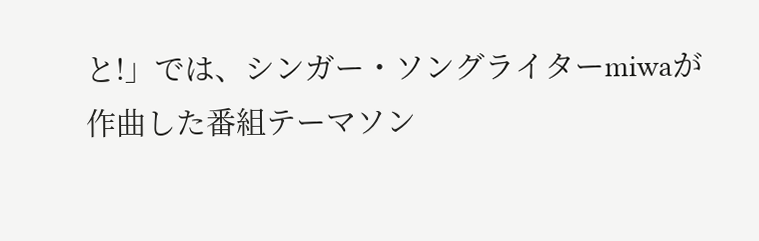と!」では、シンガー・ソングライターmiwaが作曲した番組テーマソン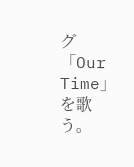グ「Our Time」を歌う。